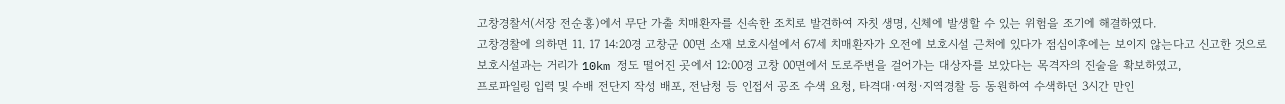고창경찰서(서장 전순홍)에서 무단 가출 치매환자를 신속한 조치로 발견하여 자칫 생명, 신체에 발생할 수 있는 위험을 조기에 해결하였다.
고창경찰에 의하면 11. 17 14:20경 고창군 00면 소재 보호시설에서 67세 치매환자가 오전에 보호시설 근처에 있다가 점심이후에는 보이지 않는다고 신고한 것으로
보호시설과는 거리가 10km 정도 떨어진 곳에서 12:00경 고창 00면에서 도로주변을 걸어가는 대상자를 보았다는 목격자의 진술을 확보하였고,
프로파일링 입력 및 수배 전단지 작성 배포, 전남청 등 인접서 공조 수색 요청, 타격대·여청·지역경찰 등 동원하여 수색하던 3시간 만인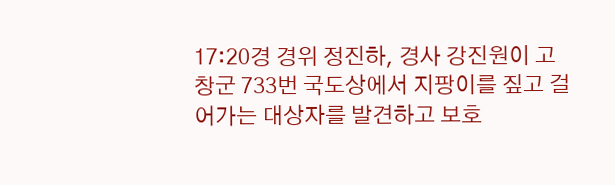17:20경 경위 정진하, 경사 강진원이 고창군 733번 국도상에서 지팡이를 짚고 걸어가는 대상자를 발견하고 보호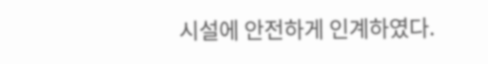시설에 안전하게 인계하였다.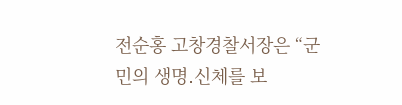전순홍 고창경찰서장은 “군민의 생명․신체를 보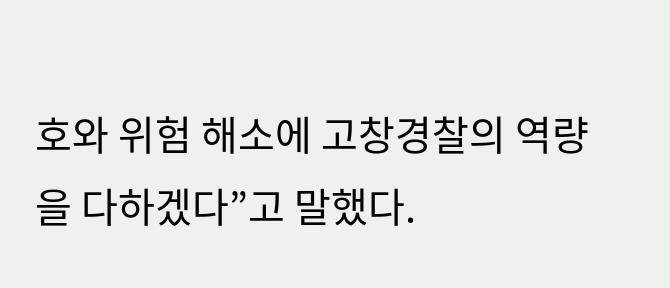호와 위험 해소에 고창경찰의 역량을 다하겠다”고 말했다.